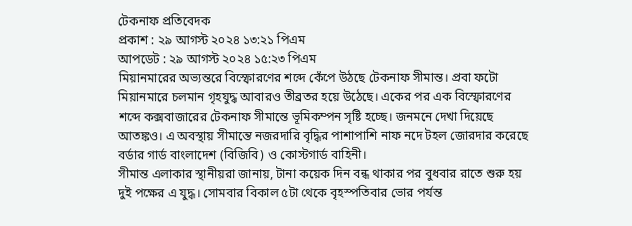টেকনাফ প্রতিবেদক
প্রকাশ : ২৯ আগস্ট ২০২৪ ১৩:২১ পিএম
আপডেট : ২৯ আগস্ট ২০২৪ ১৫:২৩ পিএম
মিয়ানমারের অভ্যন্তরে বিস্ফোরণের শব্দে কেঁপে উঠছে টেকনাফ সীমান্ত। প্রবা ফটো
মিয়ানমারে চলমান গৃহযুদ্ধ আবারও তীব্রতর হয়ে উঠেছে। একের পর এক বিস্ফোরণের শব্দে কক্সবাজারের টেকনাফ সীমান্তে ভূমিকম্পন সৃষ্টি হচ্ছে। জনমনে দেখা দিয়েছে আতঙ্কও। এ অবস্থায় সীমান্তে নজরদারি বৃদ্ধির পাশাপাশি নাফ নদে টহল জোরদার করেছে বর্ডার গার্ড বাংলাদেশ (বিজিবি) ও কোস্টগার্ড বাহিনী।
সীমান্ত এলাকার স্থানীয়রা জানায়, টানা কয়েক দিন বন্ধ থাকার পর বুধবার রাতে শুরু হয় দুই পক্ষের এ যুদ্ধ। সোমবার বিকাল ৫টা থেকে বৃহস্পতিবার ভোর পর্যন্ত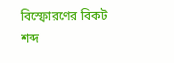বিস্ফোরণের বিকট শব্দ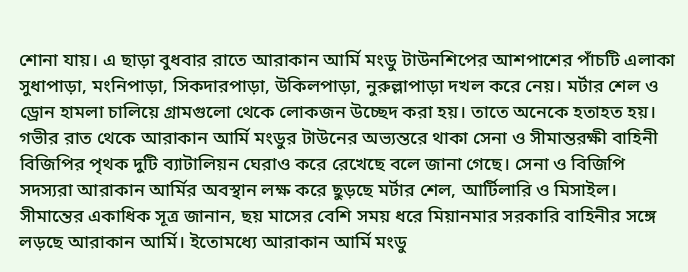শোনা যায়। এ ছাড়া বুধবার রাতে আরাকান আর্মি মংডু টাউনশিপের আশপাশের পাঁচটি এলাকা সুধাপাড়া, মংনিপাড়া, সিকদারপাড়া, উকিলপাড়া, নুরুল্লাপাড়া দখল করে নেয়। মর্টার শেল ও ড্রোন হামলা চালিয়ে গ্রামগুলো থেকে লোকজন উচ্ছেদ করা হয়। তাতে অনেকে হতাহত হয়। গভীর রাত থেকে আরাকান আর্মি মংডুর টাউনের অভ্যন্তরে থাকা সেনা ও সীমান্তরক্ষী বাহিনী বিজিপির পৃথক দুটি ব্যাটালিয়ন ঘেরাও করে রেখেছে বলে জানা গেছে। সেনা ও বিজিপি সদস্যরা আরাকান আর্মির অবস্থান লক্ষ করে ছুড়ছে মর্টার শেল, আর্টিলারি ও মিসাইল।
সীমান্তের একাধিক সূত্র জানান, ছয় মাসের বেশি সময় ধরে মিয়ানমার সরকারি বাহিনীর সঙ্গে লড়ছে আরাকান আর্মি। ইতোমধ্যে আরাকান আর্মি মংডু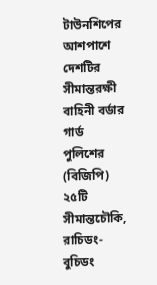টাউনশিপের আশপাশে দেশটির সীমান্তরক্ষী বাহিনী বর্ডার গার্ড পুলিশের (বিজিপি) ২৫টি সীমান্তচৌকি, রাচিডং-বুচিডং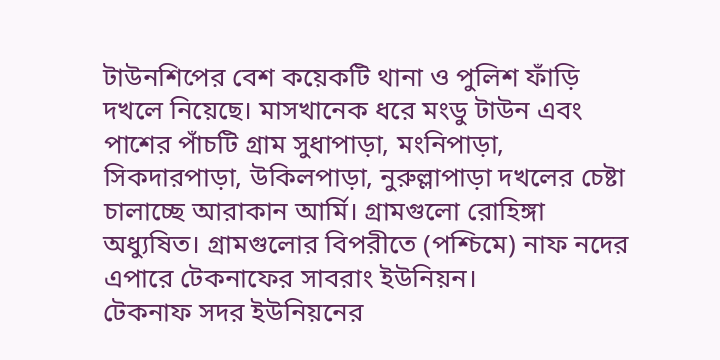টাউনশিপের বেশ কয়েকটি থানা ও পুলিশ ফাঁড়ি দখলে নিয়েছে। মাসখানেক ধরে মংডু টাউন এবং পাশের পাঁচটি গ্রাম সুধাপাড়া, মংনিপাড়া, সিকদারপাড়া, উকিলপাড়া, নুরুল্লাপাড়া দখলের চেষ্টা চালাচ্ছে আরাকান আর্মি। গ্রামগুলো রোহিঙ্গা অধ্যুষিত। গ্রামগুলোর বিপরীতে (পশ্চিমে) নাফ নদের এপারে টেকনাফের সাবরাং ইউনিয়ন।
টেকনাফ সদর ইউনিয়নের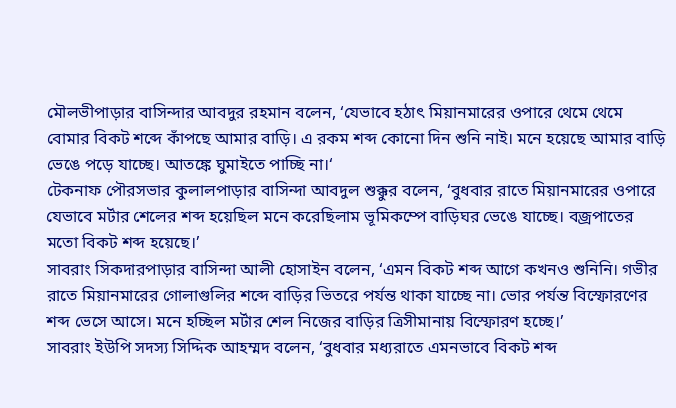মৌলভীপাড়ার বাসিন্দার আবদুর রহমান বলেন, ‘যেভাবে হঠাৎ মিয়ানমারের ওপারে থেমে থেমে বোমার বিকট শব্দে কাঁপছে আমার বাড়ি। এ রকম শব্দ কোনো দিন শুনি নাই। মনে হয়েছে আমার বাড়ি ভেঙে পড়ে যাচ্ছে। আতঙ্কে ঘুমাইতে পাচ্ছি না।‘
টেকনাফ পৌরসভার কুলালপাড়ার বাসিন্দা আবদুল শুক্কুর বলেন, ‘বুধবার রাতে মিয়ানমারের ওপারে যেভাবে মর্টার শেলের শব্দ হয়েছিল মনে করেছিলাম ভূমিকম্পে বাড়িঘর ভেঙে যাচ্ছে। বজ্রপাতের মতো বিকট শব্দ হয়েছে।’
সাবরাং সিকদারপাড়ার বাসিন্দা আলী হোসাইন বলেন, ‘এমন বিকট শব্দ আগে কখনও শুনিনি। গভীর রাতে মিয়ানমারের গোলাগুলির শব্দে বাড়ির ভিতরে পর্যন্ত থাকা যাচ্ছে না। ভোর পর্যন্ত বিস্ফোরণের শব্দ ভেসে আসে। মনে হচ্ছিল মর্টার শেল নিজের বাড়ির ত্রিসীমানায় বিস্ফোরণ হচ্ছে।’
সাবরাং ইউপি সদস্য সিদ্দিক আহম্মদ বলেন, ‘বুধবার মধ্যরাতে এমনভাবে বিকট শব্দ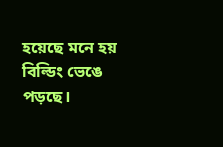হয়েছে মনে হয় বিল্ডিং ভেঙে পড়ছে।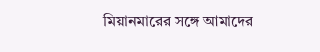মিয়ানমারের সঙ্গে আমাদের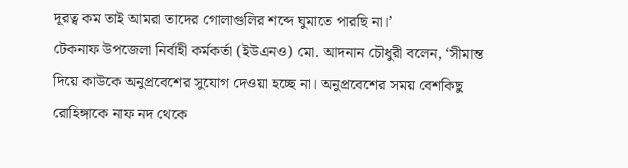দূরত্ব কম তাই আমরা তাদের গোলাগুলির শব্দে ঘুমাতে পারছি না।’
টেকনাফ উপজেলা নির্বাহী কর্মকর্তা (ইউএনও) মো. আদনান চৌধুরী বলেন, ‘সীমান্ত দিয়ে কাউকে অনুপ্রবেশের সুযোগ দেওয়া হচ্ছে না। অনুপ্রবেশের সময় বেশকিছু রোহিঙ্গাকে নাফ নদ থেকে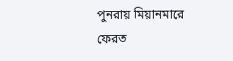পুনরায় মিয়ানমারে ফেরত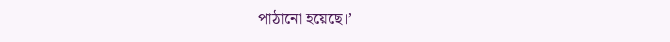পাঠানো হয়েছে।’